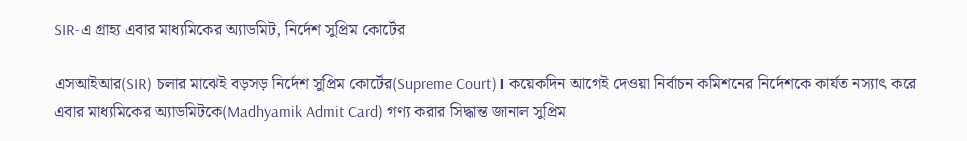SIR-এ গ্রাহ্য এবার মাধ্যমিকের অ্যাডমিট, নির্দেশ সুপ্রিম কোর্টের

এসআইআর(SIR) চলার মাঝেই বড়সড় নির্দেশ সুপ্রিম কোর্টের(Supreme Court)। কয়েকদিন আগেই দেওয়া নির্বাচন কমিশনের নির্দেশকে কার্যত নস্যাৎ করে এবার মাধ্যমিকের অ্যাডমিটকে(Madhyamik Admit Card) গণ্য করার সিদ্ধান্ত জানাল সুপ্রিম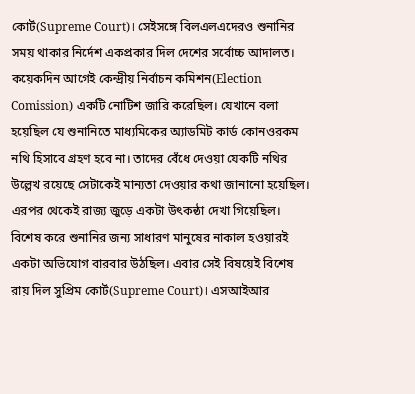কোর্ট(Supreme Court)। সেইসঙ্গে বিলএলএদেরও শুনানির সময় থাকার নির্দেশ একপ্রকার দিল দেশের সর্বোচ্চ আদালত। কয়েকদিন আগেই কেন্দ্রীয় নির্বাচন কমিশন(Election Comission) একটি নোটিশ জারি করেছিল। যেখানে বলা হয়েছিল যে শুনানিতে মাধ্যমিকের অ্যাডমিট কার্ড কোনওরকম নথি হিসাবে গ্রহণ হবে না। তাদের বেঁধে দেওয়া যেকটি নথির উল্লেখ রয়েছে সেটাকেই মান্যতা দেওয়ার কথা জানানো হয়েছিল। এরপর থেকেই রাজ্য জুড়ে একটা উৎকন্ঠা দেখা গিয়েছিল। বিশেষ করে শুনানির জন্য সাধারণ মানুষের নাকাল হওয়ারই একটা অভিযোগ বারবার উঠছিল। এবার সেই বিষয়েই বিশেষ রায় দিল সুপ্রিম কোর্ট(Supreme Court)। এসআইআর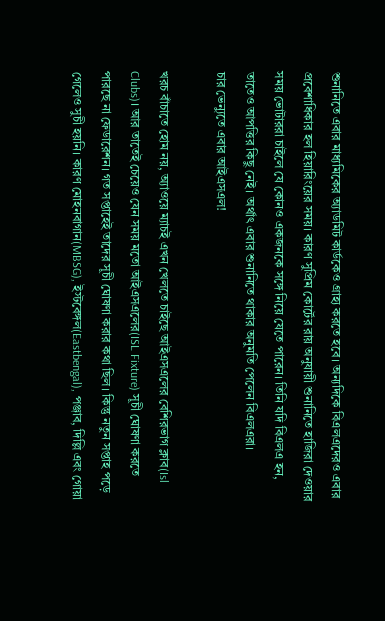শুনানিতে এবার মাধ্যমিকের অ্যাডমিট কার্ডকেও গ্রাহ্য করতে হবে। অন্যদিকে বিএলএদেরও এবার প্রবেশাধিকার হল হিয়ারিংয়ের সময়। কারণ সুপ্রিম কোর্টের রায় অনুযায়ী শুনানিতে হাজিরা দেওয়ার সময় ভোটাররা চাইলে যে কোনও একজনকে সঙ্গে নিয়ে যেতে পারেন। তিনি যদি বিএলএ হন, তাতেও আপত্তির কিছু নেই। অর্থাৎ এবার শুনানিতে থাকার অনুমতি পেলেন বিএলএরা।
চার ভেন্যুতে এবার আইএসএল!

খরচ বাঁচাতে হোম নয়, অ্যাওয়ে ম্যাচই এখন খেলতে চাইছে আইএসএলের বেশিরভাগ ক্লাব(Isl Clubs)। আর তাতেই চেয়েও যেন সময় মতো আইএসএলের(ISL Fixture) সূচী ঘোষণা করতে পারছে না ফেডারেশন। গত সপ্তাহেই তাদের সূচী ঘোষণা করার কথা ছিল। কিন্তু নতুন সপ্তাহ পড়ে গেলেও সুচী হয়নি। কারণ মোহনবাগান(MBSG), ইস্টবেঙ্গল(Eastbengal), পঞ্জাব, দিল্লি এবং গোয়া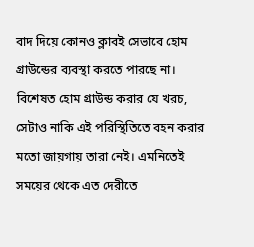বাদ দিয়ে কোনও ক্লাবই সেভাবে হোম গ্রাউন্ডের ব্যবস্থা করতে পারছে না। বিশেষত হোম গ্রাউন্ড করার যে খরচ, সেটাও নাকি এই পরিস্থিতিতে বহন করার মতো জায়গায় তারা নেই। এমনিতেই সময়ের থেকে এত দেরীতে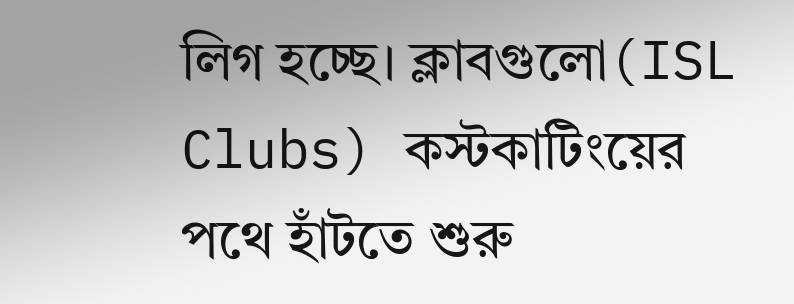লিগ হচ্ছে। ক্লাবগুলো(ISL Clubs) কস্টকাটিংয়ের পথে হাঁটতে শুরু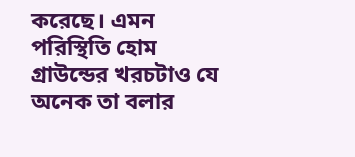করেছে। এমন পরিস্থিতি হোম গ্রাউন্ডের খরচটাও যে অনেক তা বলার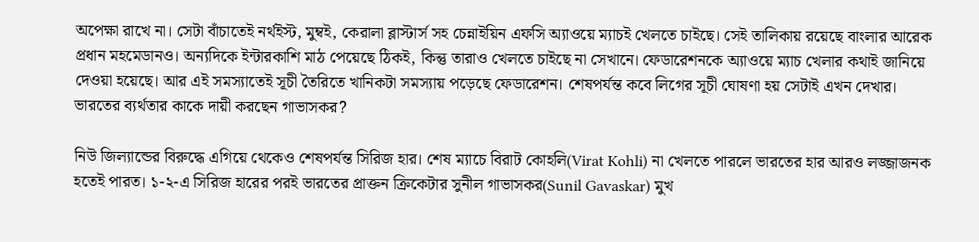অপেক্ষা রাখে না। সেটা বাঁচাতেই নর্থইস্ট, মুম্বই, কেরালা ব্লাস্টার্স সহ চেন্নাইয়িন এফসি অ্যাওয়ে ম্যাচই খেলতে চাইছে। সেই তালিকায় রয়েছে বাংলার আরেক প্রধান মহমেডানও। অন্যদিকে ইন্টারকাশি মাঠ পেয়েছে ঠিকই, কিন্তু তারাও খেলতে চাইছে না সেখানে। ফেডারেশনকে অ্যাওয়ে ম্যাচ খেলার কথাই জানিয়ে দেওয়া হয়েছে। আর এই সমস্যাতেই সূচী তৈরিতে খানিকটা সমস্যায় পড়েছে ফেডারেশন। শেষপর্যন্ত কবে লিগের সূচী ঘোষণা হয় সেটাই এখন দেখার।
ভারতের ব্যর্থতার কাকে দায়ী করছেন গাভাসকর?

নিউ জিল্যান্ডের বিরুদ্ধে এগিয়ে থেকেও শেষপর্যন্ত সিরিজ হার। শেষ ম্যাচে বিরাট কোহলি(Virat Kohli) না খেলতে পারলে ভারতের হার আরও লজ্জাজনক হতেই পারত। ১-২-এ সিরিজ হারের পরই ভারতের প্রাক্তন ক্রিকেটার সুনীল গাভাসকর(Sunil Gavaskar) মুখ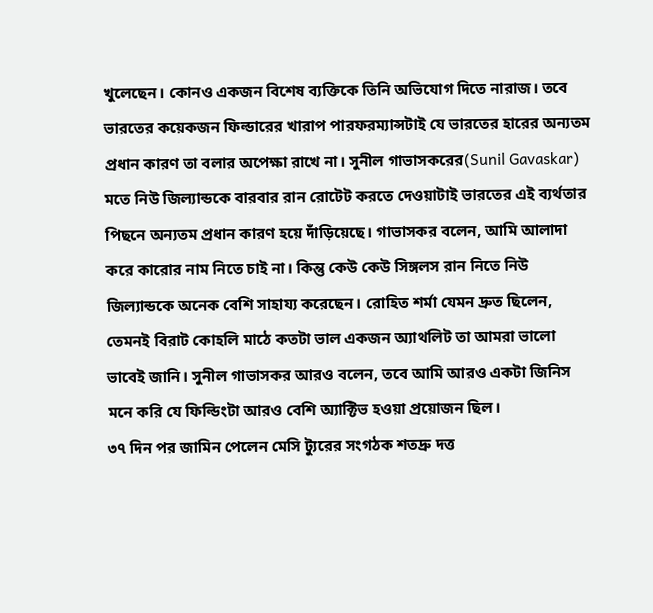খুলেছেন। কোনও একজন বিশেষ ব্যক্তিকে তিনি অভিযোগ দিতে নারাজ। তবে ভারতের কয়েকজন ফিল্ডারের খারাপ পারফরম্যান্সটাই যে ভারতের হারের অন্যতম প্রধান কারণ তা বলার অপেক্ষা রাখে না। সুনীল গাভাসকরের(Sunil Gavaskar) মতে নিউ জিল্যান্ডকে বারবার রান রোটেট করতে দেওয়াটাই ভারতের এই ব্যর্থতার পিছনে অন্যতম প্রধান কারণ হয়ে দাঁড়িয়েছে। গাভাসকর বলেন, আমি আলাদা করে কারোর নাম নিতে চাই না। কিন্তু কেউ কেউ সিঙ্গলস রান নিতে নিউ জিল্যান্ডকে অনেক বেশি সাহায্য করেছেন। রোহিত শর্মা যেমন দ্রুত ছিলেন, তেমনই বিরাট কোহলি মাঠে কতটা ভাল একজন অ্যাথলিট তা আমরা ভালো ভাবেই জানি। সুনীল গাভাসকর আরও বলেন, তবে আমি আরও একটা জিনিস মনে করি যে ফিল্ডিংটা আরও বেশি অ্যাক্টিভ হওয়া প্রয়োজন ছিল।
৩৭ দিন পর জামিন পেলেন মেসি ট্যুরের সংগঠক শতদ্রু দত্ত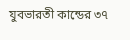যুবভারতী কান্ডের ৩৭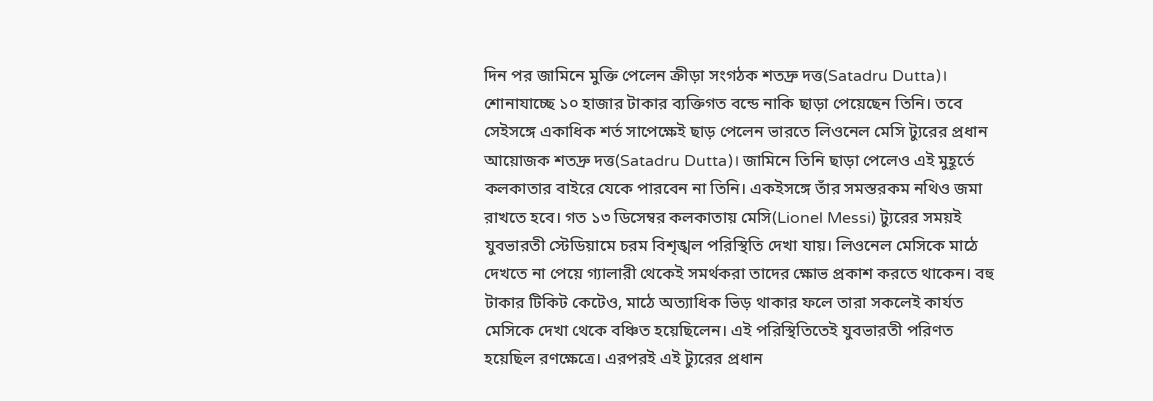দিন পর জামিনে মুক্তি পেলেন ক্রীড়া সংগঠক শতদ্রু দত্ত(Satadru Dutta)। শোনাযাচ্ছে ১০ হাজার টাকার ব্যক্তিগত বন্ডে নাকি ছাড়া পেয়েছেন তিনি। তবে সেইসঙ্গে একাধিক শর্ত সাপেক্ষেই ছাড় পেলেন ভারতে লিওনেল মেসি ট্যুরের প্রধান আয়োজক শতদ্রু দত্ত(Satadru Dutta)। জামিনে তিনি ছাড়া পেলেও এই মুহূর্তে কলকাতার বাইরে যেকে পারবেন না তিনি। একইসঙ্গে তাঁর সমস্তরকম নথিও জমা রাখতে হবে। গত ১৩ ডিসেম্বর কলকাতায় মেসি(Lionel Messi) ট্যুরের সময়ই যুবভারতী স্টেডিয়ামে চরম বিশৃঙ্খল পরিস্থিতি দেখা যায়। লিওনেল মেসিকে মাঠে দেখতে না পেয়ে গ্যালারী থেকেই সমর্থকরা তাদের ক্ষোভ প্রকাশ করতে থাকেন। বহু টাকার টিকিট কেটেও, মাঠে অত্যাধিক ভিড় থাকার ফলে তারা সকলেই কার্যত মেসিকে দেখা থেকে বঞ্চিত হয়েছিলেন। এই পরিস্থিতিতেই যুবভারতী পরিণত হয়েছিল রণক্ষেত্রে। এরপরই এই ট্যুরের প্রধান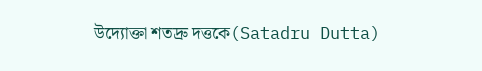উদ্যোক্তা শতদ্রু দত্তকে(Satadru Dutta)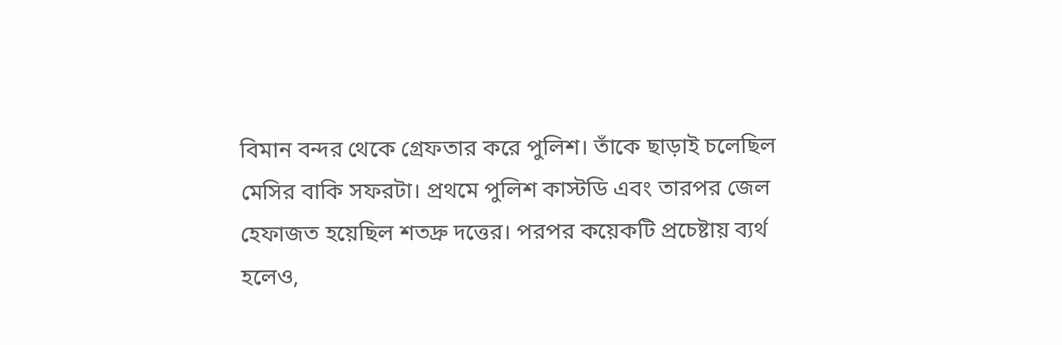বিমান বন্দর থেকে গ্রেফতার করে পুলিশ। তাঁকে ছাড়াই চলেছিল মেসির বাকি সফরটা। প্রথমে পুলিশ কাস্টডি এবং তারপর জেল হেফাজত হয়েছিল শতদ্রু দত্তের। পরপর কয়েকটি প্রচেষ্টায় ব্যর্থ হলেও,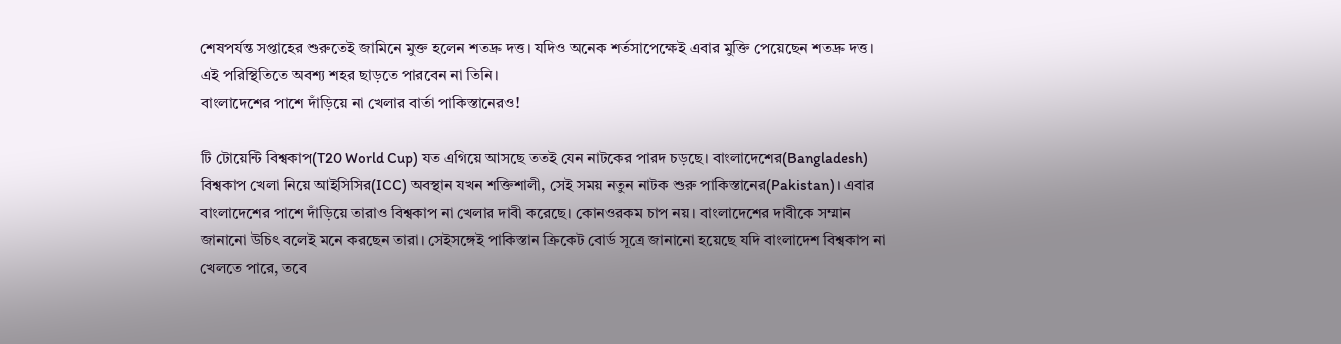শেষপর্যন্ত সপ্তাহের শুরুতেই জামিনে মুক্ত হলেন শতদ্রু দত্ত। যদিও অনেক শর্তসাপেক্ষেই এবার মুক্তি পেয়েছেন শতদ্রু দত্ত। এই পরিস্থিতিতে অবশ্য শহর ছাড়তে পারবেন না তিনি।
বাংলাদেশের পাশে দাঁড়িয়ে না খেলার বার্তা পাকিস্তানেরও!

টি টোয়েন্টি বিশ্বকাপ(T20 World Cup) যত এগিয়ে আসছে ততই যেন নাটকের পারদ চড়ছে। বাংলাদেশের(Bangladesh) বিশ্বকাপ খেলা নিয়ে আইসিসির(ICC) অবস্থান যখন শক্তিশালী, সেই সময় নতুন নাটক শুরু পাকিস্তানের(Pakistan)। এবার বাংলাদেশের পাশে দাঁড়িয়ে তারাও বিশ্বকাপ না খেলার দাবী করেছে। কোনওরকম চাপ নয়। বাংলাদেশের দাবীকে সম্মান জানানো উচিৎ বলেই মনে করছেন তারা। সেইসঙ্গেই পাকিস্তান ক্রিকেট বোর্ড সূত্রে জানানো হয়েছে যদি বাংলাদেশ বিশ্বকাপ না খেলতে পারে, তবে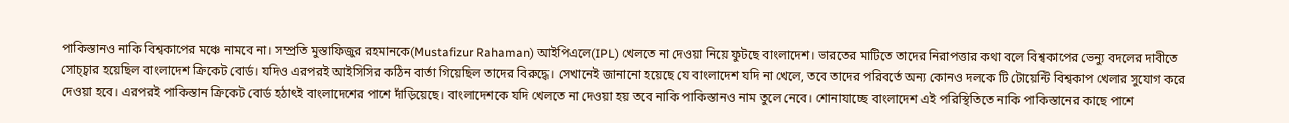পাকিস্তানও নাকি বিশ্বকাপের মঞ্চে নামবে না। সম্প্রতি মুস্তাফিজুর রহমানকে(Mustafizur Rahaman) আইপিএলে(IPL) খেলতে না দেওয়া নিয়ে ফুটছে বাংলাদেশ। ভারতের মাটিতে তাদের নিরাপত্তার কথা বলে বিশ্বকাপের ভেন্যু বদলের দাবীতে সোচ্চ্বার হয়েছিল বাংলাদেশ ক্রিকেট বোর্ড। যদিও এরপরই আইসিসির কঠিন বার্তা গিয়েছিল তাদের বিরুদ্ধে। সেখানেই জানানো হয়েছে যে বাংলাদেশ যদি না খেলে, তবে তাদের পরিবর্তে অন্য কোনও দলকে টি টোয়েন্টি বিশ্বকাপ খেলার সুযোগ করে দেওয়া হবে। এরপরই পাকিস্তান ক্রিকেট বোর্ড হঠাৎই বাংলাদেশের পাশে দাঁড়িয়েছে। বাংলাদেশকে যদি খেলতে না দেওয়া হয় তবে নাকি পাকিস্তানও নাম তুলে নেবে। শোনাযাচ্ছে বাংলাদেশ এই পরিস্থিতিতে নাকি পাকিস্তানের কাছে পাশে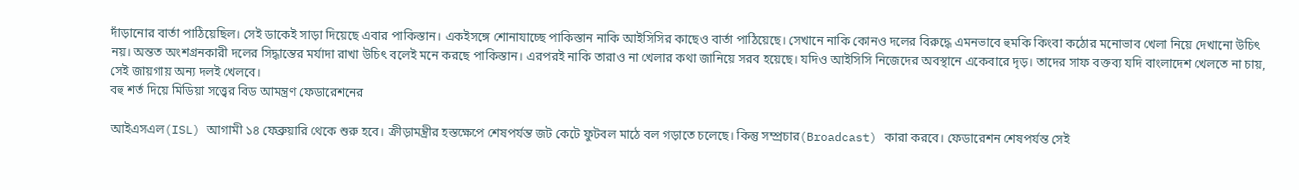দাঁড়ানোর বার্তা পাঠিয়েছিল। সেই ডাকেই সাড়া দিয়েছে এবার পাকিস্তান। একইসঙ্গে শোনাযাচ্ছে পাকিস্তান নাকি আইসিসির কাছেও বার্তা পাঠিয়েছে। সেখানে নাকি কোনও দলের বিরুদ্ধে এমনভাবে হুমকি কিংবা কঠোর মনোভাব খেলা নিয়ে দেখানো উচিৎ নয়। অন্তত অংশগ্রনকারী দলের সিদ্ধান্তের মর্যাদা রাখা উচিৎ বলেই মনে করছে পাকিস্তান। এরপরই নাকি তারাও না খেলার কথা জানিয়ে সরব হয়েছে। যদিও আইসিসি নিজেদের অবস্থানে একেবারে দৃড়। তাদের সাফ বক্তব্য যদি বাংলাদেশ খেলতে না চায়, সেই জায়গায় অন্য দলই খেলবে।
বহু শর্ত দিয়ে মিডিয়া সত্ত্বের বিড আমন্ত্রণ ফেডারেশনের

আইএসএল(ISL) আগামী ১৪ ফেব্রুয়ারি থেকে শুরু হবে। ক্রীড়ামন্ত্রীর হস্তক্ষেপে শেষপর্যন্ত জট কেটে ফুটবল মাঠে বল গড়াতে চলেছে। কিন্তু সম্প্রচার(Broadcast) কারা করবে। ফেডারেশন শেষপর্যন্ত সেই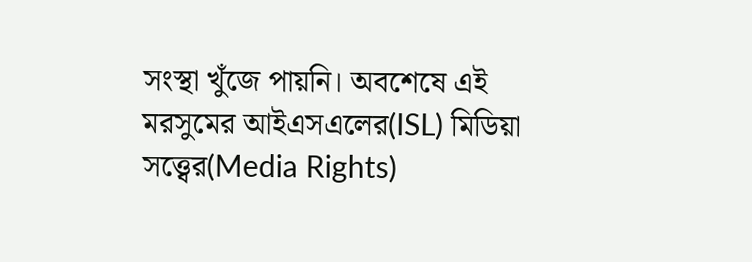সংস্থা খুঁজে পায়নি। অবশেষে এই মরসুমের আইএসএলের(ISL) মিডিয়া সত্ত্বের(Media Rights)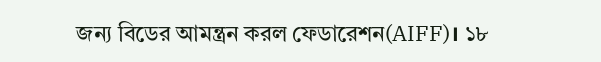জন্য বিডের আমন্ত্রন করল ফেডারেশন(AIFF)। ১৮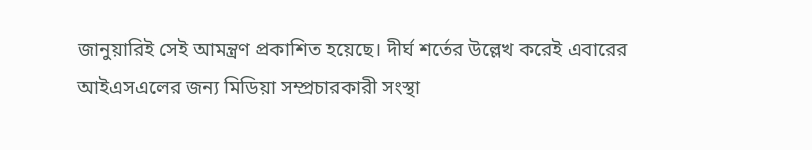জানুয়ারিই সেই আমন্ত্রণ প্রকাশিত হয়েছে। দীর্ঘ শর্তের উল্লেখ করেই এবারের আইএসএলের জন্য মিডিয়া সম্প্রচারকারী সংস্থা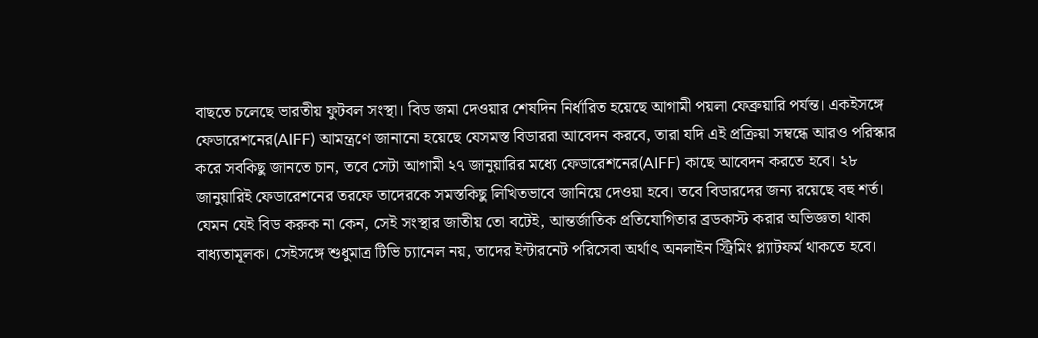বাছতে চলেছে ভারতীয় ফুটবল সংস্থা। বিড জমা দেওয়ার শেষদিন নির্ধারিত হয়েছে আগামী পয়লা ফেব্রুয়ারি পর্যন্ত। একইসঙ্গে ফেডারেশনের(AIFF) আমন্ত্রণে জানানো হয়েছে যেসমস্ত বিডাররা আবেদন করবে, তারা যদি এই প্রক্রিয়া সম্বন্ধে আরও পরিস্কার করে সবকিছু জানতে চান, তবে সেটা আগামী ২৭ জানুয়ারির মধ্যে ফেডারেশনের(AIFF) কাছে আবেদন করতে হবে। ২৮ জানুয়ারিই ফেডারেশনের তরফে তাদেরকে সমস্তকিছু লিখিতভাবে জানিয়ে দেওয়া হবে। তবে বিডারদের জন্য রয়েছে বহু শর্ত। যেমন যেই বিড করুক না কেন, সেই সংস্থার জাতীয় তো বটেই, আন্তর্জাতিক প্রতিযোগিতার ব্রডকাস্ট করার অভিজ্ঞতা থাকা বাধ্যতামূলক। সেইসঙ্গে শুধুমাত্র টিভি চ্যানেল নয়, তাদের ইন্টারনেট পরিসেবা অর্থাৎ অনলাইন স্ট্রিমিং প্ল্যাটফর্ম থাকতে হবে।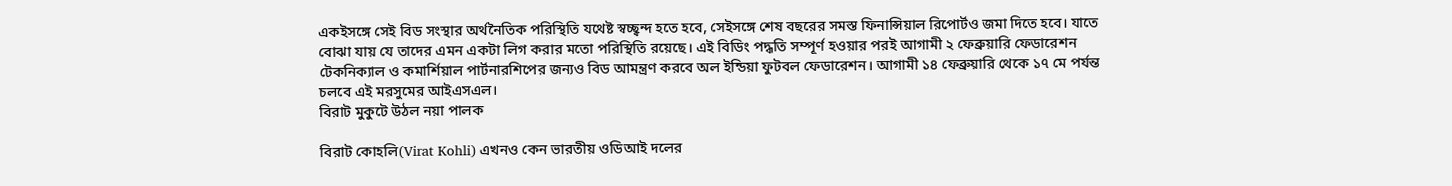একইসঙ্গে সেই বিড সংস্থার অর্থনৈতিক পরিস্থিতি যথেষ্ট স্বচ্ছ্বন্দ হতে হবে, সেইসঙ্গে শেষ বছরের সমস্ত ফিনান্সিয়াল রিপোর্টও জমা দিতে হবে। যাতে বোঝা যায় যে তাদের এমন একটা লিগ করার মতো পরিস্থিতি রয়েছে। এই বিডিং পদ্ধতি সম্পূর্ণ হওয়ার পরই আগামী ২ ফেব্রুয়ারি ফেডারেশন টেকনিক্যাল ও কমার্শিয়াল পার্টনারশিপের জন্যও বিড আমন্ত্রণ করবে অল ইন্ডিয়া ফুটবল ফেডারেশন। আগামী ১৪ ফেব্রুয়ারি থেকে ১৭ মে পর্যন্ত চলবে এই মরসুমের আইএসএল।
বিরাট মুকুটে উঠল নয়া পালক

বিরাট কোহলি(Virat Kohli) এখনও কেন ভারতীয় ওডিআই দলের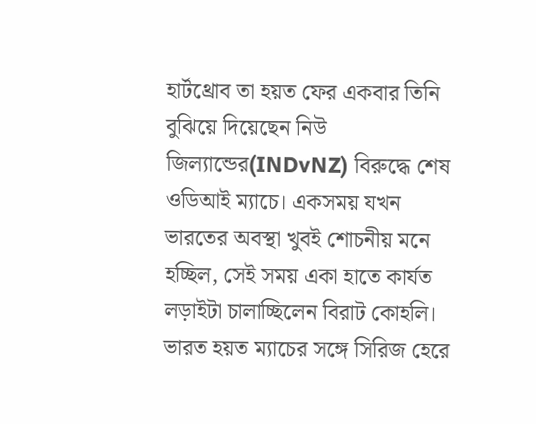হার্টথ্রোব তা হয়ত ফের একবার তিনি বুঝিয়ে দিয়েছেন নিউ জিল্যান্ডের(INDvNZ) বিরুদ্ধে শেষ ওডিআই ম্যাচে। একসময় যখন ভারতের অবস্থা খুবই শোচনীয় মনে হচ্ছিল, সেই সময় একা হাতে কার্যত লড়াইটা চালাচ্ছিলেন বিরাট কোহলি। ভারত হয়ত ম্যাচের সঙ্গে সিরিজ হেরে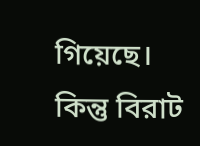গিয়েছে। কিন্তু বিরাট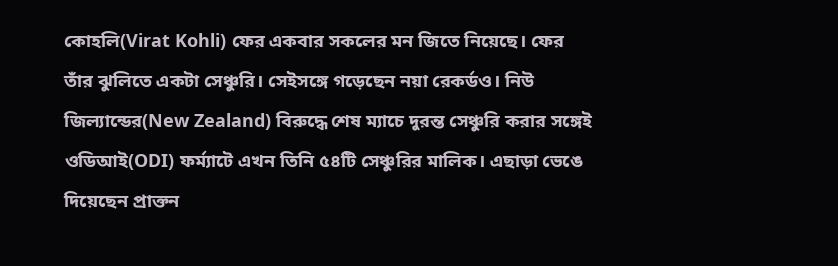কোহলি(Virat Kohli) ফের একবার সকলের মন জিতে নিয়েছে। ফের তাঁর ঝুলিতে একটা সেঞ্চুরি। সেইসঙ্গে গড়েছেন নয়া রেকর্ডও। নিউ জিল্যান্ডের(New Zealand) বিরুদ্ধে শেষ ম্যাচে দুরন্ত সেঞ্চুরি করার সঙ্গেই ওডিআই(ODI) ফর্ম্যাটে এখন তিনি ৫৪টি সেঞ্চুরির মালিক। এছাড়া ভেঙে দিয়েছেন প্রাক্তন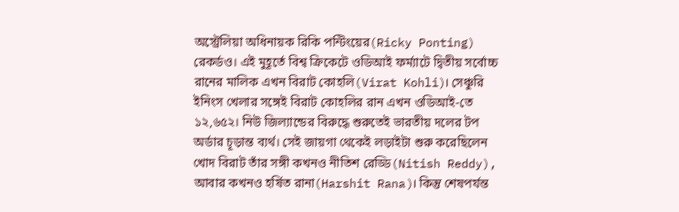অস্ট্রেলিয়া অধিনায়ক রিকি পন্টিংয়ের(Ricky Ponting) রেকর্ডও। এই মুহূর্তে বিশ্ব ক্রিকেটে ওডিআই ফর্ম্যাটে দ্বিতীয় সর্বোচ্চ রানের মালিক এখন বিরাট কোহলি(Virat Kohli)। সেঞ্চুরি ইনিংস খেলার সঙ্গেই বিরাট কোহলির রান এখন ওডিআই-তে ১২,৬৫২। নিউ জিল্যান্ডের বিরুদ্ধে শুরুতেই ভারতীয় দলের টপ অর্ডার চূড়ান্ত ব্যর্থ। সেই জায়গা থেকেই লড়াইটা শুরু করেছিলেন খোদ বিরাট তাঁর সঙ্গী কখনও নীতিশ রেড্ডি(Nitish Reddy), আবার কখনও হর্ষিত রানা(Harshit Rana)। কিন্তু শেষপর্যন্ত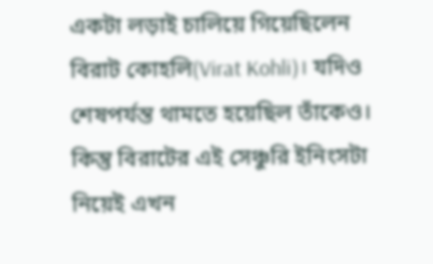একটা লড়াই চালিয়ে গিয়েছিলেন বিরাট কোহলি(Virat Kohli)। যদিও শেষপর্যন্ত থামতে হয়েছিল তাঁকেও। কিন্তু বিরাটের এই সেঞ্চুরি ইনিংসটা নিয়েই এখন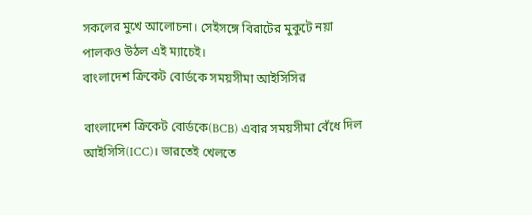সকলের মুখে আলোচনা। সেইসঙ্গে বিরাটের মুকুটে নয়া পালকও উঠল এই ম্যাচেই।
বাংলাদেশ ক্রিকেট বোর্ডকে সময়সীমা আইসিসির

বাংলাদেশ ক্রিকেট বোর্ডকে(BCB) এবার সময়সীমা বেঁধে দিল আইসিসি(ICC)। ভারতেই খেলতে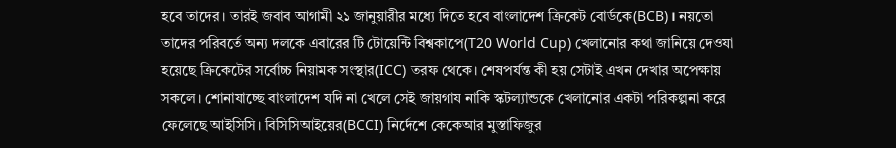হবে তাদের। তারই জবাব আগামী ২১ জানুয়ারীর মধ্যে দিতে হবে বাংলাদেশ ক্রিকেট বোর্ডকে(BCB)। নয়তো তাদের পরিবর্তে অন্য দলকে এবারের টি টোয়েন্টি বিশ্বকাপে(T20 World Cup) খেলানোর কথা জানিয়ে দেওযা হয়েছে ক্রিকেটের সর্বোচ্চ নিয়ামক সংস্থার(ICC) তরফ থেকে। শেষপর্যন্ত কী হয় সেটাই এখন দেখার অপেক্ষায় সকলে। শোনাযাচ্ছে বাংলাদেশ যদি না খেলে সেই জায়গায নাকি স্কটল্যান্ডকে খেলানোর একটা পরিকল্পনা করে ফেলেছে আইসিসি। বিসিসিআইয়ের(BCCI) নির্দেশে কেকেআর মুস্তাফিজুর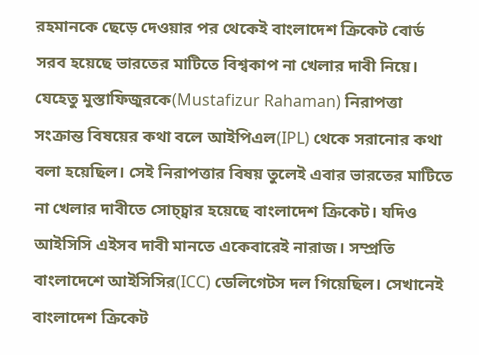রহমানকে ছেড়ে দেওয়ার পর থেকেই বাংলাদেশ ক্রিকেট বোর্ড সরব হয়েছে ভারতের মাটিতে বিশ্বকাপ না খেলার দাবী নিয়ে। যেহেতু মুস্তাফিজুরকে(Mustafizur Rahaman) নিরাপত্তা সংক্রান্ত বিষয়ের কথা বলে আইপিএল(IPL) থেকে সরানোর কথা বলা হয়েছিল। সেই নিরাপত্তার বিষয় তুলেই এবার ভারতের মাটিতে না খেলার দাবীতে সোচ্চ্বার হয়েছে বাংলাদেশ ক্রিকেট। যদিও আইসিসি এইসব দাবী মানতে একেবারেই নারাজ। সম্প্রতি বাংলাদেশে আইসিসির(ICC) ডেলিগেটস দল গিয়েছিল। সেখানেই বাংলাদেশ ক্রিকেট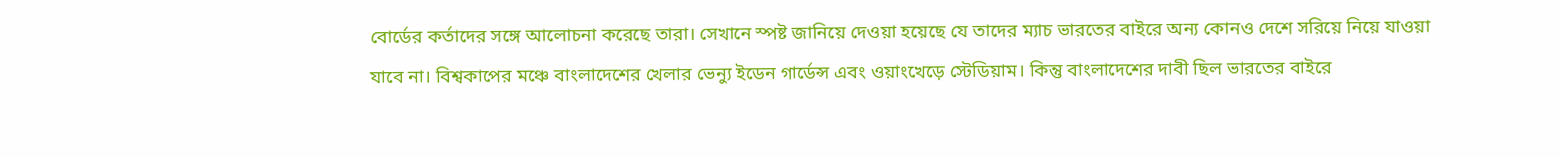বোর্ডের কর্তাদের সঙ্গে আলোচনা করেছে তারা। সেখানে স্পষ্ট জানিয়ে দেওয়া হয়েছে যে তাদের ম্যাচ ভারতের বাইরে অন্য কোনও দেশে সরিয়ে নিয়ে যাওয়া যাবে না। বিশ্বকাপের মঞ্চে বাংলাদেশের খেলার ভেন্যু ইডেন গার্ডেন্স এবং ওয়াংখেড়ে স্টেডিয়াম। কিন্তু বাংলাদেশের দাবী ছিল ভারতের বাইরে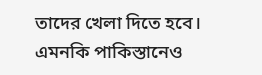তাদের খেলা দিতে হবে। এমনকি পাকিস্তানেও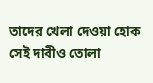তাদের খেলা দেওয়া হোক সেই দাবীও তোলা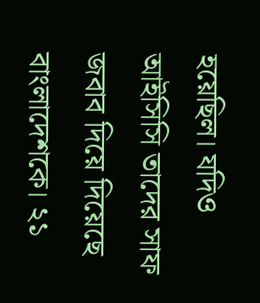হয়েছিল। যদিও আইসিসি তাদের সাফ জবাব দিয়ে দিয়েছে বাংলাদেশকে। ২১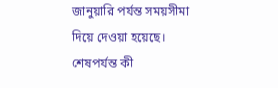জানুয়ারি পর্যন্ত সময়সীমা দিয়ে দেওয়া হয়েছে। শেষপর্যন্ত কী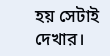হয় সেটাই দেখার।